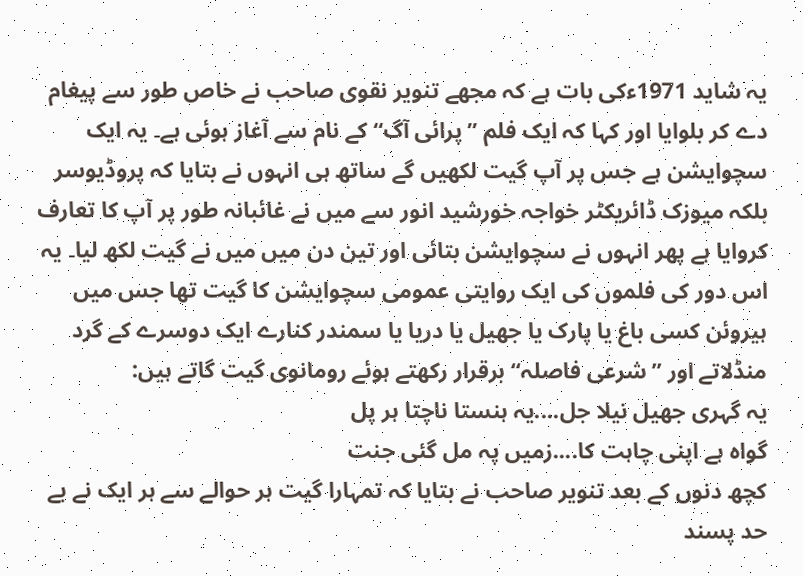یہ شاید 1971ءکی بات ہے کہ مجھے تنویر نقوی صاحب نے خاص طور سے پیغام دے کر بلوایا اور کہا کہ ایک فلم ”پرائی آگ“ کے نام سے آغاز ہوئی ہے۔ یہ ایک سچوایشن ہے جس پر آپ گیت لکھیں گے ساتھ ہی انہوں نے بتایا کہ پروڈیوسر بلکہ میوزک ڈائریکٹر خواجہ خورشید انور سے میں نے غائبانہ طور پر آپ کا تعارف کروایا ہے پھر انہوں نے سچوایشن بتائی اور تین دن میں میں نے گیت لکھ لیا۔ یہ اس دور کی فلموں کی ایک روایتی عمومی سچوایشن کا گیت تھا جس میں ہیروئن کسی باغ یا پارک یا جھیل یا دریا یا سمندر کنارے ایک دوسرے کے گرد منڈلاتے اور ”شرعی فاصلہ“ برقرار رکھتے ہوئے رومانوی گیت گاتے ہیں:
یہ گہری جھیل نیلا جل....یہ ہنستا ناچتا ہر پل
گواہ ہے اپنی چاہت کا....زمیں پہ مل گئی جنت
کچھ دنوں کے بعد تنویر صاحب نے بتایا کہ تمہارا گیت ہر حوالے سے ہر ایک نے بے حد پسند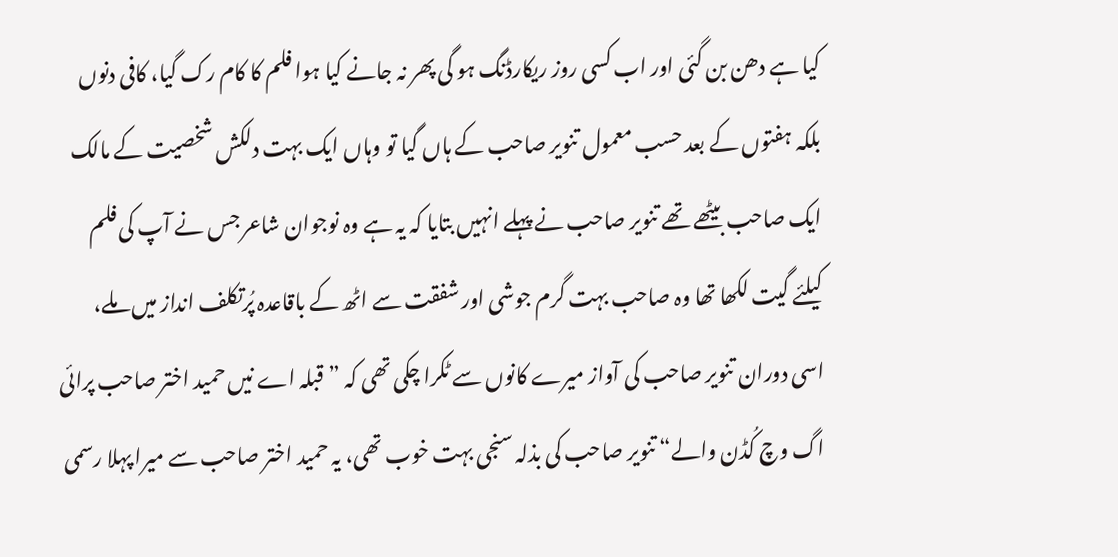کیا ہے دھن بن گئی اور اب کسی روز ریکارڈنگ ہو گی پھر نہ جانے کیا ہوا فلم کا کام رک گیا، کافی دنوں بلکہ ہفتوں کے بعد حسب معمول تنویر صاحب کے ہاں گیا تو وہاں ایک بہت دلکش شخصیت کے مالک ایک صاحب بیٹھے تھے تنویر صاحب نے پہلے انہیں بتایا کہ یہ ہے وہ نوجوان شاعر جس نے آپ کی فلم کیلئے گیت لکھا تھا وہ صاحب بہت گرم جوشی اور شفقت سے اٹھ کے باقاعدہ پُرتکلف انداز میں ملے، اسی دوران تنویر صاحب کی آواز میرے کانوں سے ٹکرا چکی تھی کہ ”قبلہ اے نیں حمید اختر صاحب پرائی اگ وچ کُڈن والے“ تنویر صاحب کی بذلہ سنجی بہت خوب تھی، یہ حمید اختر صاحب سے میرا پہلا رسمی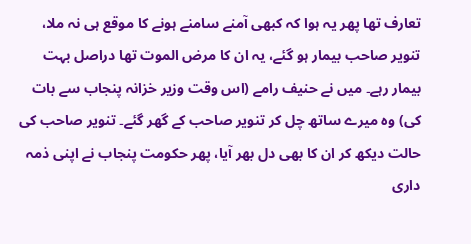تعارف تھا پھر یہ ہوا کہ کبھی آمنے سامنے ہونے کا موقع ہی نہ ملا، تنویر صاحب بیمار ہو گئے، یہ ان کا مرض الموت تھا دراصل بہت بیمار رہے۔ میں نے حنیف رامے (اس وقت وزیر خزانہ پنجاب سے بات کی) وہ میرے ساتھ چل کر تنویر صاحب کے گھر گئے۔ تنویر صاحب کی حالت دیکھ کر ان کا بھی دل بھر آیا، پھر حکومت پنجاب نے اپنی ذمہ داری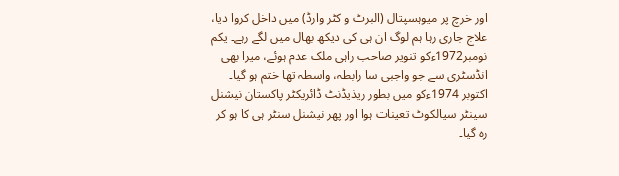اور خرچ پر میوہسپتال (البرٹ و کٹر وارڈ) میں داخل کروا دیا، علاج جاری رہا ہم لوگ ان ہی کی دیکھ بھال میں لگے رہے۔ یکم نومبر1972ءکو تنویر صاحب راہی ملک عدم ہوئے، میرا بھی انڈسٹری سے جو واجبی سا رابطہ، واسطہ تھا ختم ہو گیا۔ اکتوبر 1974ءکو میں بطور ریذیڈنٹ ڈائریکٹر پاکستان نیشنل سینٹر سیالکوٹ تعینات ہوا اور پھر نیشنل سنٹر ہی کا ہو کر رہ گیا۔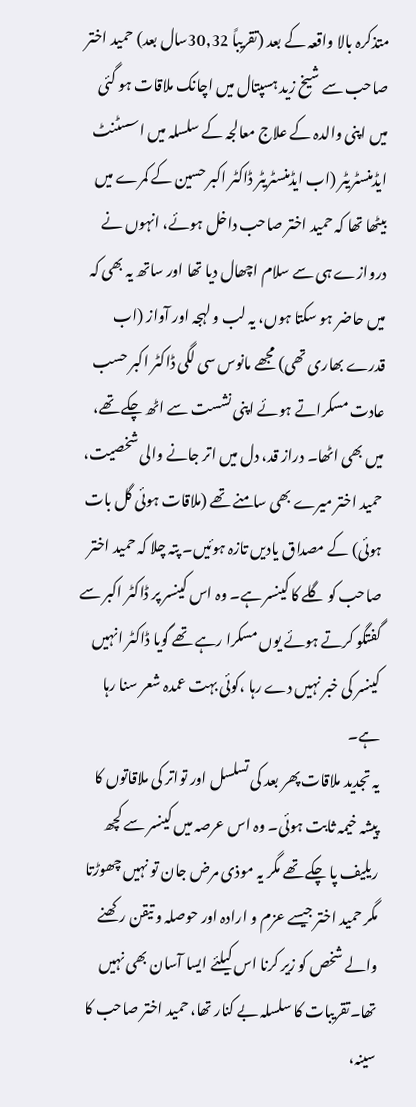متذکرہ بالا واقعہ کے بعد (تقریباً 30,32سال بعد) حمید اختر صاحب سے شیخ زید ہسپتال میں اچانک ملاقات ہو گئی میں اپنی والدہ کے علاج معالجہ کے سلسلہ میں اسسٹنٹ ایڈمنسٹریٹر (اب ایڈمنسٹریٹر ڈاکٹر اکبر حسین کے کمرے میں بیٹھا تھا کہ حمید اختر صاحب داخل ہوئے، انہوں نے دروازے ہی سے سلام اچھال دیا تھا اور ساتھ یہ بھی کہ میں حاضر ہو سکتا ہوں، یہ لب و لہجہ اور آواز (اب قدرے بھاری تھی) مجھے مانوس سی لگی ڈاکٹر اکبر حسب عادت مسکراتے ہوئے اپنی نشست سے اٹھ چکے تھے، میں بھی اٹھا۔ دراز قد، دل میں اتر جانے والی شخصیت، حمید اختر میرے بھی سامنے تھے (ملاقات ہوئی گل بات ہوئی) کے مصداق یادیں تازہ ہوئیں۔ پتہ چلا کہ حمید اختر صاحب کو گلے کا کینسر ہے۔ وہ اس کینسر پر ڈاکٹر اکبر سے گفتگو کرتے ہوئے یوں مسکرا رہے تھے گویا ڈاکٹر انہیں کینسر کی خبر نہیں دے رہا ،کوئی بہت عمدہ شعر سنا رہا ہے۔
یہ تجدید ملاقات پھر بعد کی تسلسل اور تواتر کی ملاقاتوں کا پیشہ خیمہ ثابت ہوئی۔ وہ اس عرصہ میں کینسر سے کچھ ریلیف پا چکے تھے مگر یہ موذی مرض جان تو نہیں چھوڑتا مگر حمید اختر جیسے عزم و ارادہ اور حوصلہ و تیقن رکھنے والے شخص کو زیر کرنا اس کیلئے ایسا آسان بھی نہیں تھا۔تقریبات کا سلسلہ بے کنار تھا، حمید اختر صاحب کا سینہ،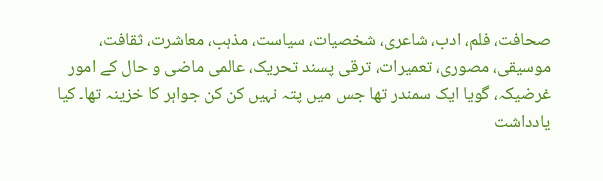صحافت، فلم، ادب، شاعری، شخصیات، سیاست، مذہب، معاشرت، ثقافت، موسیقی، مصوری، تعمیرات، ترقی پسند تحریک، عالمی ماضی و حال کے امور غرضیکہ، گویا ایک سمندر تھا جس میں پتہ نہیں کن کن جواہر کا خزینہ تھا۔ کیا یادداشت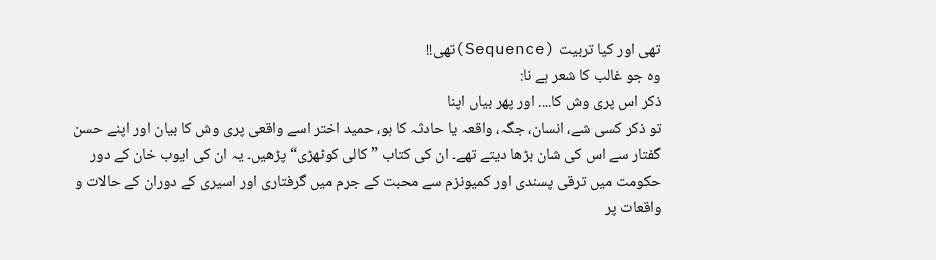تھی اور کیا تربیت (Sequence)تھی!!
وہ جو غالب کا شعر ہے نا:
ذکر اس پری وش کا.... اور پھر بیاں اپنا
تو ذکر کسی شے، انسان، جگہ، واقعہ یا حادثہ کا ہو، حمید اختر اسے واقعی پری وش کا بیان اور اپنے حسن گفتار سے اس کی شان بڑھا دیتے تھے۔ ان کی کتاب ”کالی کوٹھڑی“ پڑھیں۔ یہ ان کی ایوب خان کے دور حکومت میں ترقی پسندی اور کمیونزم سے محبت کے جرم میں گرفتاری اور اسیری کے دوران کے حالات و واقعات پر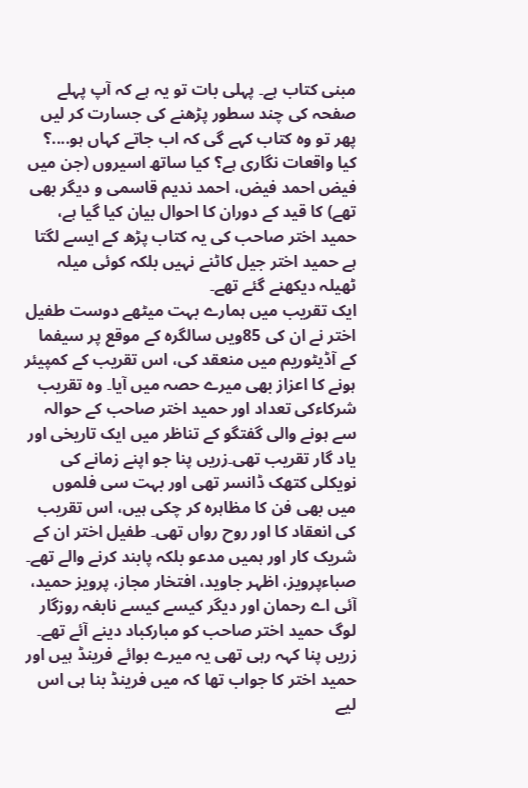مبنی کتاب ہے۔ پہلی بات تو یہ ہے کہ آپ پہلے صفحہ کی چند سطور پڑھنے کی جسارت کر لیں پھر تو وہ کتاب کہے گی کہ اب جاتے کہاں ہو....؟ کیا واقعات نگاری ہے؟ کیا ساتھ اسیروں (جن میں فیض احمد فیض، احمد ندیم قاسمی و دیگر بھی تھے) کا قید کے دوران کا احوال بیان کیا گیا ہے، حمید اختر صاحب کی یہ کتاب پڑھ کے ایسے لگتا ہے حمید اختر جیل کاٹنے نہیں بلکہ کوئی میلہ ٹھیلہ دیکھنے گئے تھے۔
ایک تقریب میں ہمارے بہت میٹھے دوست طفیل اختر نے ان کی 85ویں سالگرہ کے موقع پر سیفما کے آڈیٹوریم میں منعقد کی، اس تقریب کے کمپیئر ہونے کا اعزاز بھی میرے حصہ میں آیا۔ وہ تقریب شرکاءکی تعداد اور حمید اختر صاحب کے حوالہ سے ہونے والی گفتگو کے تناظر میں ایک تاریخی اور یاد گار تقریب تھی۔زریں پنا جو اپنے زمانے کی نویکلی کتھک ڈانسر تھی اور بہت سی فلموں میں بھی فن کا مظاہرہ کر چکی ہیں، اس تقریب کی انعقاد کا اور روح رواں تھی۔ طفیل اختر ان کے شریک کار اور ہمیں مدعو بلکہ پابند کرنے والے تھے۔ صباءپرویز، اظہر جاوید، افتخار مجاز، پرویز حمید، آئی اے رحمان اور دیگر کیسے کیسے نابغہ روزگار لوگ حمید اختر صاحب کو مبارکباد دینے آئے تھے۔ زریں پنا کہہ رہی تھی یہ میرے بوائے فرینڈ ہیں اور حمید اختر کا جواب تھا کہ میں فرینڈ بنا ہی اس لیے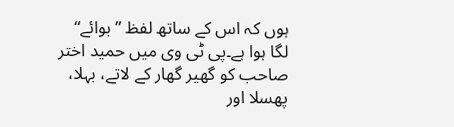ہوں کہ اس کے ساتھ لفظ ”بوائے“ لگا ہوا ہے۔پی ٹی وی میں حمید اختر صاحب کو گھیر گھار کے لاتے، بہلا، پھسلا اور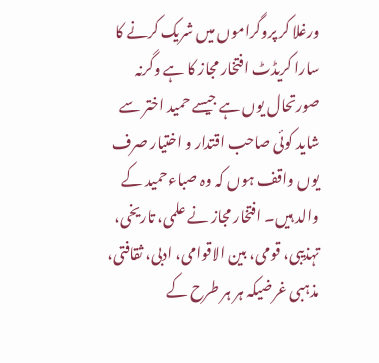ورغلا کر پروگراموں میں شریک کرنے کا سارا کریڈٹ افتخار مجاز کا ہے وگرنہ صورتحال یوں ہے جیسے حمید اختر سے شاید کوئی صاحب اقتدار و اختیار صرف یوں واقف ہوں کہ وہ صباءحمید کے والد ہیں۔ افتخار مجاز نے علمی، تاریخی، تہذیبی، قومی، بین الاقوامی، ادبی، ثقافتی، مذہبی غرضیکہ ہر ہر طرح کے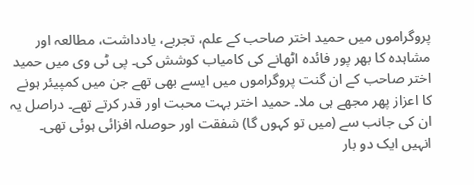پروگراموں میں حمید اختر صاحب کے علم، تجربے، یادداشت، مطالعہ اور مشاہدہ کا بھر پور فائدہ اٹھانے کی کامیاب کوشش کی۔ پی ٹی وی میں حمید اختر صاحب کے ان گنت پروگراموں میں ایسے بھی تھے جن میں کمپیئر ہونے کا اعزاز پھر مجھے ہی ملا۔ حمید اختر بہت محبت اور قدر کرتے تھے۔ دراصل یہ ان کی جانب سے (میں تو کہوں گا) شفقت اور حوصلہ افزائی ہوئی تھی۔ انہیں ایک دو بار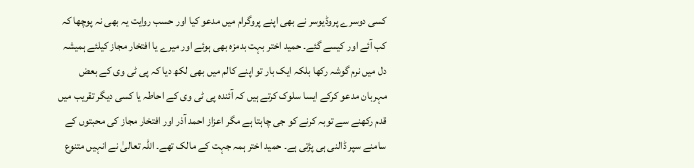کسی دوسرے پروڈیوسر نے بھی اپنے پروگرام میں مدعو کیا اور حسب روایت یہ بھی نہ پوچھا کہ کب آئے اور کیسے گئے۔ حمید اختر بہت بدمزہ بھی ہوئے اور میرے یا افتخار مجاز کیلئے ہمیشہ دل میں نرم گوشہ رکھا بلکہ ایک بار تو اپنے کالم میں بھی لکھ دیا کہ پی ٹی وی کے بعض مہربان مدعو کرکے ایسا سلوک کرتے ہیں کہ آئندہ پی ٹی وی کے احاطہ یا کسی دیگر تقریب میں قدم رکھنے سے توبہ کرنے کو جی چاہتا ہے مگر اعزاز احمد آذر اور افتخار مجاز کی محبتوں کے سامنے سپر ڈالنی ہی پڑتی ہے۔ حمید اختر ہمہ جہت کے مالک تھے۔ اللہ تعالیٰ نے انہیں متنوع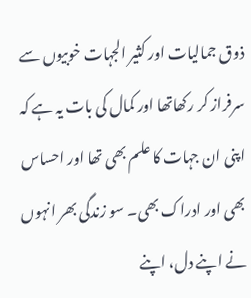ذوق جمالیات اور کثیر الجہات خوبیوں سے سرفراز کر رکھاتھا اور کمال کی بات یہ ہے کہ اپنی ان جہات کا علم بھی تھا اور احساس بھی اور ادراک بھی۔ سو زندگی بھر انہوں نے اپنے دل، اپنے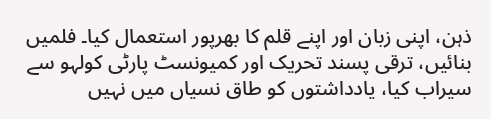ذہن، اپنی زبان اور اپنے قلم کا بھرپور استعمال کیا۔ فلمیں بنائیں، ترقی پسند تحریک اور کمیونسٹ پارٹی کولہو سے سیراب کیا، یادداشتوں کو طاق نسیاں میں نہیں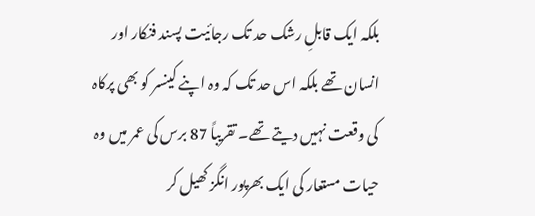بلکہ ایک قابلِ رشک حد تک رجائیت پسند فنکار اور انسان تھے بلکہ اس حد تک کہ وہ اپنے کینسر کو بھی پرکاہ کی وقعت نہیں دیتے تھے۔ تقریباً 87 برس کی عمر میں وہ حیات مستعار کی ایک بھرپور انگز کھیل کر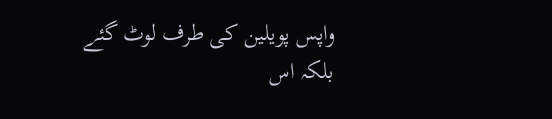واپس پویلین کی طرف لوٹ گئے بلکہ اس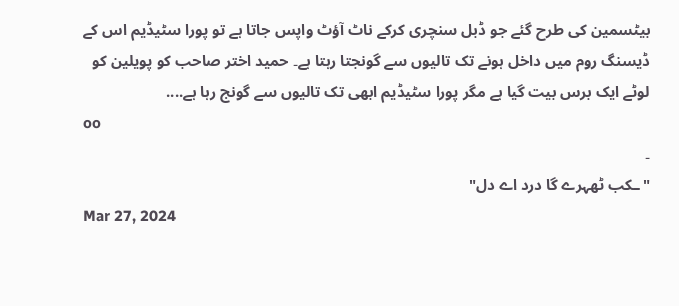بیٹسمین کی طرح گئے جو ڈبل سنچری کرکے ناٹ آؤٹ واپس جاتا ہے تو پورا سٹیڈیم اس کے ڈیسنگ روم میں داخل ہونے تک تالیوں سے گونجتا رہتا ہے۔ حمید اختر صاحب کو پویلین کو لوٹے ایک برس بیت گیا ہے مگر پورا سٹیڈیم ابھی تک تالیوں سے گونج رہا ہے....
oo
۔
"ـکب ٹھہرے گا درد اے دل"
Mar 27, 2024